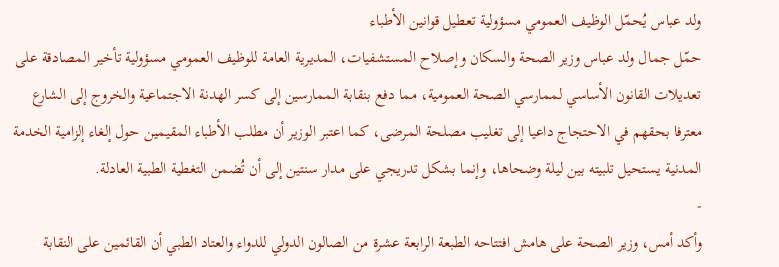ولد عباس يُحمّل الوظيف العمومي مسؤولية تعطيل قوانين الأطباء
حمّل جمال ولد عباس وزير الصحة والسكان وإصلاح المستشفيات، المديرية العامة للوظيف العمومي مسؤولية تأخير المصادقة على تعديلات القانون الأساسي لممارسي الصحة العمومية، مما دفع بنقابة الممارسين إلى كسر الهدنة الاجتماعية والخروج إلى الشارع معترفا بحقهم في الاحتجاج داعيا إلى تغليب مصلحة المرضى، كما اعتبر الوزير أن مطلب الأطباء المقيمين حول إلغاء إلزامية الخدمة المدنية يستحيل تلبيته بين ليلة وضحاها، وإنما بشكل تدريجي على مدار سنتين إلى أن تُضمن التغطية الطبية العادلة.
-
وأكد أمس، وزير الصحة على هامش افتتاحه الطبعة الرابعة عشرة من الصالون الدولي للدواء والعتاد الطبي أن القائمين على النقابة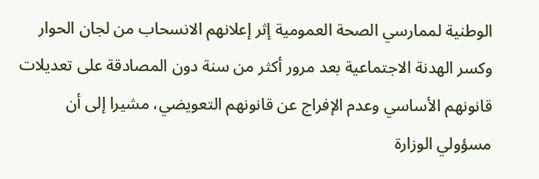الوطنية لممارسي الصحة العمومية إثر إعلانهم الانسحاب من لجان الحوار وكسر الهدنة الاجتماعية بعد مرور أكثر من سنة دون المصادقة على تعديلات قانونهم الأساسي وعدم الإفراج عن قانونهم التعويضي، مشيرا إلى أن مسؤولي الوزارة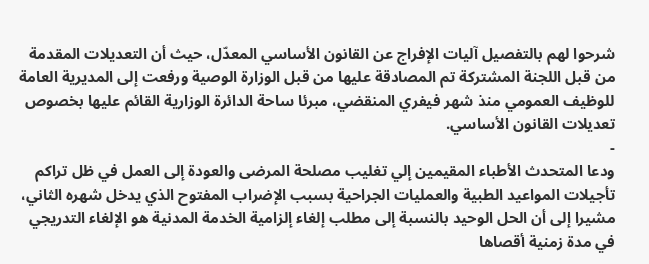شرحوا لهم بالتفصيل آليات الإفراج عن القانون الأساسي المعدّل، حيث أن التعديلات المقدمة من قبل اللجنة المشتركة تم المصادقة عليها من قبل الوزارة الوصية ورفعت إلى المديرية العامة للوظيف العمومي منذ شهر فيفري المنقضي، مبرئا ساحة الدائرة الوزارية القائم عليها بخصوص تعديلات القانون الأساسي.
-
ودعا المتحدث الأطباء المقيمين إلي تغليب مصلحة المرضى والعودة إلى العمل في ظل تراكم تأجيلات المواعيد الطبية والعمليات الجراحية بسبب الإضراب المفتوح الذي يدخل شهره الثاني، مشيرا إلى أن الحل الوحيد بالنسبة إلى مطلب إلغاء إلزامية الخدمة المدنية هو الإلغاء التدريجي في مدة زمنية أقصاها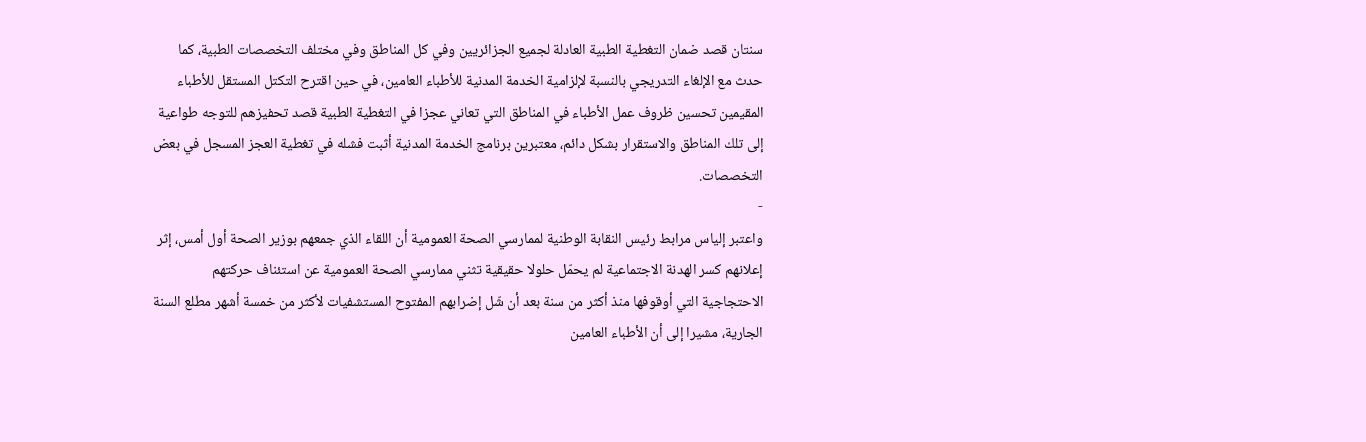سنتان قصد ضمان التغطية الطبية العادلة لجميع الجزائريين وفي كل المناطق وفي مختلف التخصصات الطبية، كما حدث مع الإلغاء التدريجي بالنسبة لإلزامية الخدمة المدنية للأطباء العامين، في حين اقترح التكتل المستقل للأطباء المقيمين تحسين ظروف عمل الأطباء في المناطق التي تعاني عجزا في التغطية الطبية قصد تحفيزهم للتوجه طواعية إلى تلك المناطق والاستقرار بشكل دائم، معتبرين برنامج الخدمة المدنية أثبت فشله في تغطية العجز المسجل في بعض التخصصات.
-
واعتبر إلياس مرابط رئيس النقابة الوطنية لممارسي الصحة العمومية أن اللقاء الذي جمعهم بوزير الصحة أول أمس، إثر إعلانهم كسر الهدنة الاجتماعية لم يحمّل حلولا حقيقية تثني ممارسي الصحة العمومية عن استئناف حركتهم الاحتجاجية التي أوقوفها منذ أكثر من سنة بعد أن شّل إضرابهم المفتوح المستشفيات لأكثر من خمسة أشهر مطلع السنة الجارية، مشيرا إلى أن الأطباء العامين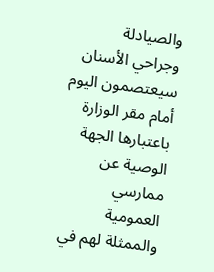والصيادلة وجراحي الأسنان سيعتصمون اليوم أمام مقر الوزارة باعتبارها الجهة الوصية عن ممارسي العمومية والممثلة لهم في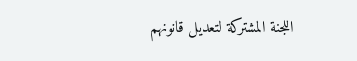اللجنة المشتركة لتعديل قانونهم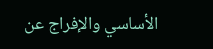الأساسي والإفراج عن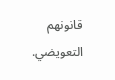قانونهم التعويضي.